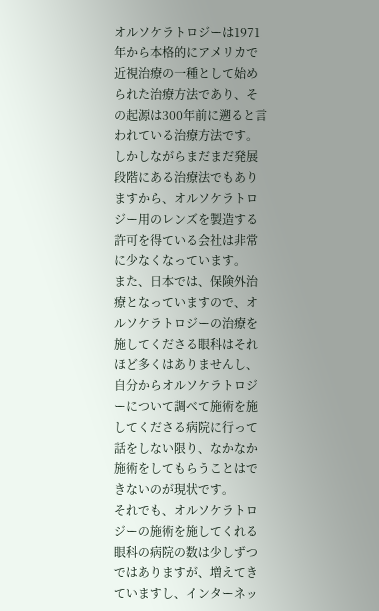オルソケラトロジーは1971年から本格的にアメリカで近視治療の一種として始められた治療方法であり、その起源は300年前に遡ると言われている治療方法です。
しかしながらまだまだ発展段階にある治療法でもありますから、オルソケラトロジー用のレンズを製造する許可を得ている会社は非常に少なくなっています。
また、日本では、保険外治療となっていますので、オルソケラトロジーの治療を施してくださる眼科はそれほど多くはありませんし、自分からオルソケラトロジーについて調べて施術を施してくださる病院に行って話をしない限り、なかなか施術をしてもらうことはできないのが現状です。
それでも、オルソケラトロジーの施術を施してくれる眼科の病院の数は少しずつではありますが、増えてきていますし、インターネッ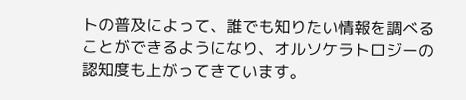トの普及によって、誰でも知りたい情報を調べることができるようになり、オルソケラトロジーの認知度も上がってきています。